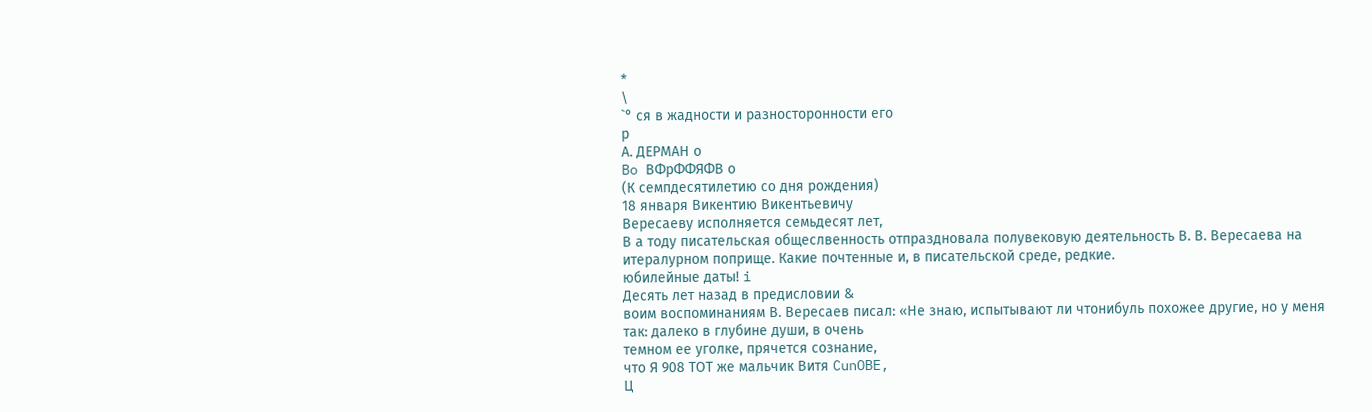*
\
`° ся в жадности и разносторонности его
р
А. ДЕРМАН о
Bo ВФрФФЯФВ о
(К семпдесятилетию со дня рождения)
18 января Викентию Викентьевичу
Вересаеву исполняется семьдесят лет,
В а тоду писательская общеслвенность отпраздновала полувековую деятельность В. В. Вересаева на
итералурном поприще. Какие почтенные и, в писательской среде, редкие.
юбилейные даты! i
Десять лет назад в предисловии &
воим воспоминаниям В. Вересаев писал: «Не знаю, испытывают ли чтонибуль похожее другие, но у меня
так: далеко в глубине души, в очень
темном ее уголке, прячется сознание,
что Я 908 ТОТ же мальчик Витя CunOBE,
Ц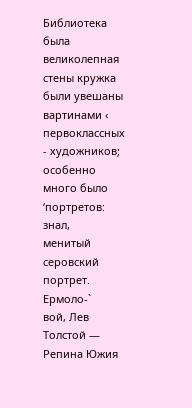Библиотека была великолепная
стены кружка были увешаны вартинами ‹ первоклассных - художников;
особенно много было ‘портретов: знал,
менитый серовский портрет. Ермоло-`
вой, Лев Толстой — Репина Южия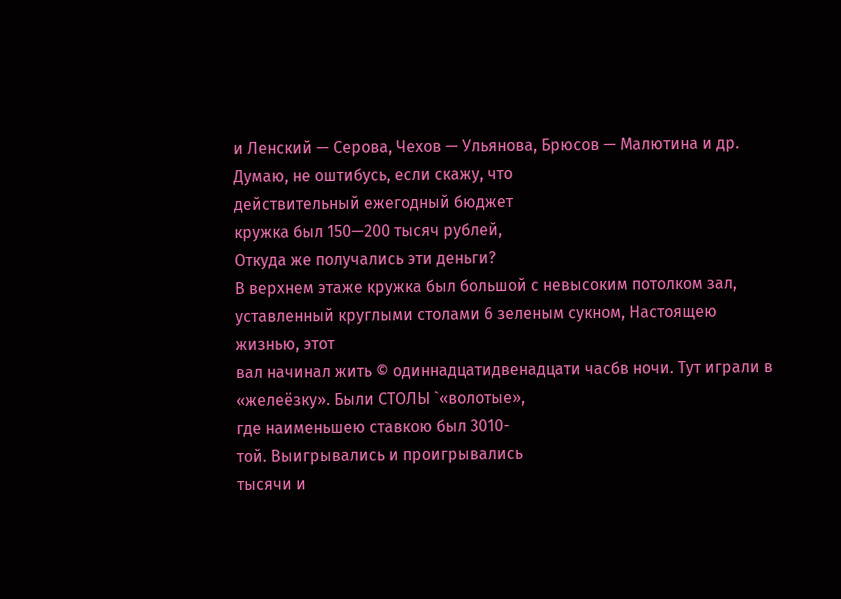и Ленский — Серова, Чехов — Ульянова, Брюсов — Малютина и др.
Думаю, не оштибусь, если скажу, что
действительный ежегодный бюджет
кружка был 150—200 тысяч рублей,
Откуда же получались эти деньги?
В верхнем этаже кружка был большой с невысоким потолком зал, уставленный круглыми столами 6 зеленым сукном, Настоящею жизнью, этот
вал начинал жить © одиннадцатидвенадцати часбв ночи. Тут играли в
«желеёзку». Были СТОЛЫ `«волотые»,
где наименьшею ставкою был 3010-
той. Выигрывались и проигрывались
тысячи и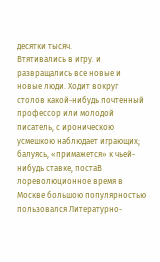десятки тысяч.
Втятивались в игру. и развращались все новые и новые люди. Ходит вокруг столов какой-нибудь почтенный профессор или молодой писатель, с ироническою усмешкою наблюдает играющих; балуясь, «примажется» к чьей-нибудь ставке, постаВ лореволюционное время в Москве большою популярностью пользовался Литературно-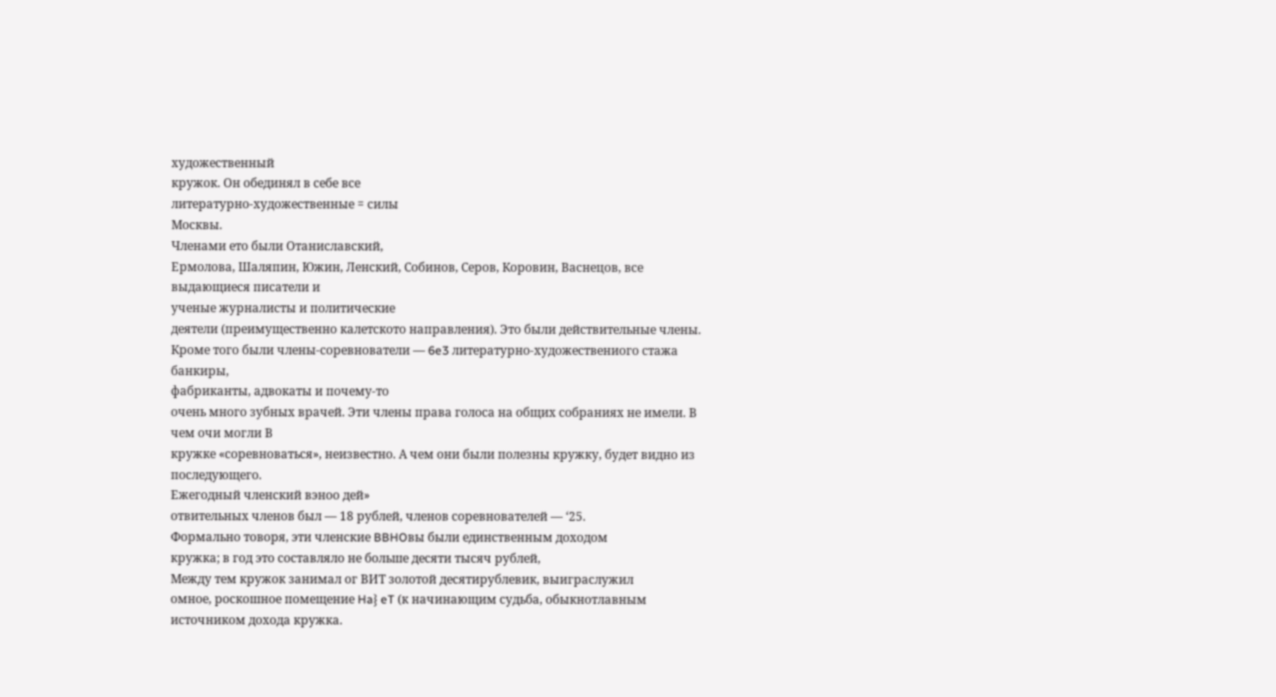художественный
кружок. Он обединял в себе все
литературно-художественные = силы
Москвы.
Членами ето были Отаниславский,
Ермолова, Шаляпин, Южин, Ленский, Собинов, Серов, Коровин, Васнецов, все выдающиеся писатели и
ученые журналисты и политические
деятели (преимущественно калетското направления). Это были действительные члены. Кроме того были члены-соревнователи — 6e3 литературно-художествениого стажа банкиры,
фабриканты, адвокаты и почему-то
очень много зубных врачей. Эти члены права голоса на общих собраниях не имели. В чем очи могли В
кружке «соревноваться», неизвестно. А чем они были полезны кружку, будет видно из последующего.
Ежегодный членский вэноо дей»
отвительных членов был — 18 рублей, членов соревнователей — ‘25.
Формально товоря, эти членские BBHOвы были единственным доходом
кружка; в год это составляло не больше десяти тысяч рублей,
Между тем кружок занимал ог ВИТ золотой десятирублевик, выиграслужил
омное, роскошное помещение Ha} eT (к начинающим судьба, обыкнотлавным источником дохода кружка.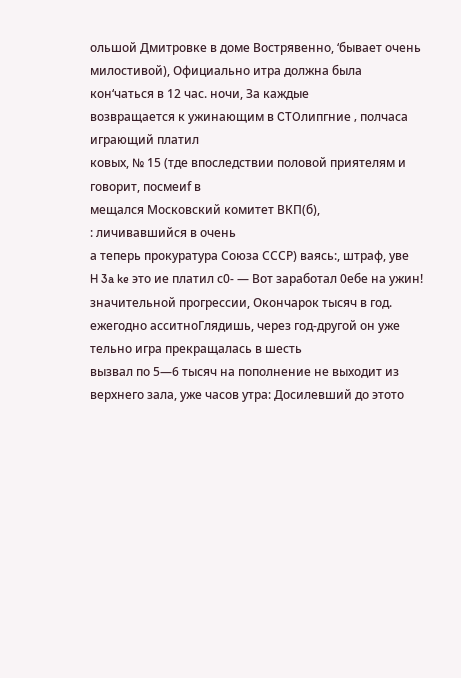ольшой Дмитровке в доме Вострявенно, ‘бывает очень милостивой), Официально итра должна была кон‘чаться в 12 час. ночи, За каждые
возвращается к ужинающим в CTOлипгние ‚ полчаса играющий платил
ковых, № 15 (тде впоследствии половой приятелям и говорит, посмеиf в
мещался Московский комитет ВКП(б),
: личивавшийся в очень
а теперь прокуратура Союза СССР) ваясь:, штраф, уве
H 3a ke это ие платил с0- — Вот заработал 0ебе на ужин! значительной прогрессии, Окончарок тысяч в год. ежегодно асситноГлядишь, через год-другой он уже тельно игра прекращалась в шесть
вызвал по 5—6 тысяч на пополнение не выходит из верхнего зала, уже часов утра: Досилевший до этото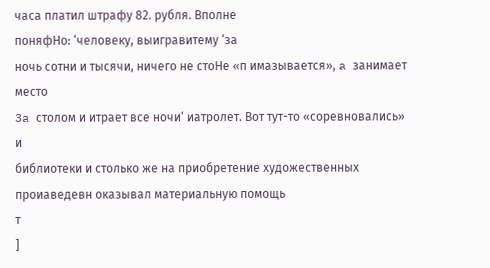часа платил штрафу 82. рубля. Вполне
поняфНо: ‘человеку, выигравитему ‘за
ночь сотни и тысячи, ничего не стоHe «п имазывается», a занимает место
3a столом и итрает все ночи‘ иатролет. Вот тут-то «соревновались» и
библиотеки и столько же на приобретение художественных проиаведевн оказывал материальную помощь
т
]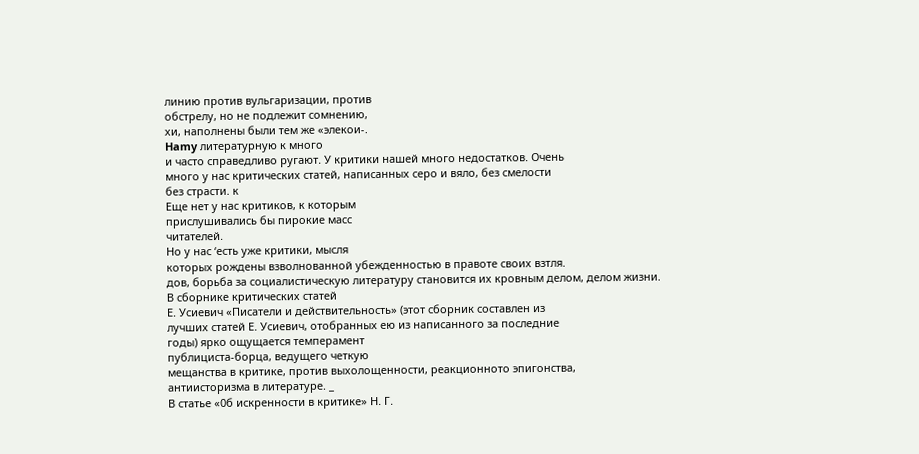линию против вульгаризации, против
обстрелу, но не подлежит сомнению,
хи, наполнены были тем же «элекои-.
Hamy литературную к много
и часто справедливо ругают. У критики нашей много недостатков. Очень
много у нас критических статей, написанных серо и вяло, без смелости
без страсти. к
Еще нет у нас критиков, к которым
прислушивались бы пирокие масс
читателей.
Но у нас ‘есть уже критики, мысля
которых рождены взволнованной убежденностью в правоте своих взтля.
дов, борьба за социалистическую литературу становится их кровным делом, делом жизни.
В сборнике критических статей
Е. Усиевич «Писатели и действительность» (этот сборник составлен из
лучших статей Е. Усиевич, отобранных ею из написанного за последние
годы) ярко ощущается темперамент
публициста-борца, ведущего четкую
мещанства в критике, против выхолощенности, реакционното эпигонства,
антиисторизма в литературе. _
В статье «0б искренности в критике» Н. Г.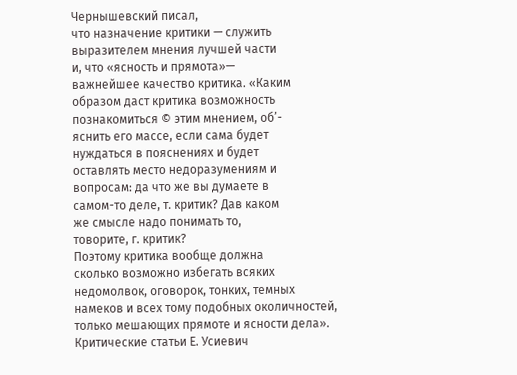Чернышевский писал,
что назначение критики — служить
выразителем мнения лучшей части
и, что «ясность и прямота»—
важнейшее качество критика. «Каким
образом даст критика возможность
познакомиться © этим мнением, об’-
яснить его массе, если сама будет
нуждаться в пояснениях и будет
оставлять место недоразумениям и
вопросам: да что же вы думаете в
самом-то деле, т. критик? Дав каком
же смысле надо понимать то,
товорите, г. критик?
Поэтому критика вообще должна
сколько возможно избегать всяких
недомолвок, оговорок, тонких, темных
намеков и всех тому подобных околичностей, только мешающих прямоте и ясности дела».
Критические статьи Е. Усиевич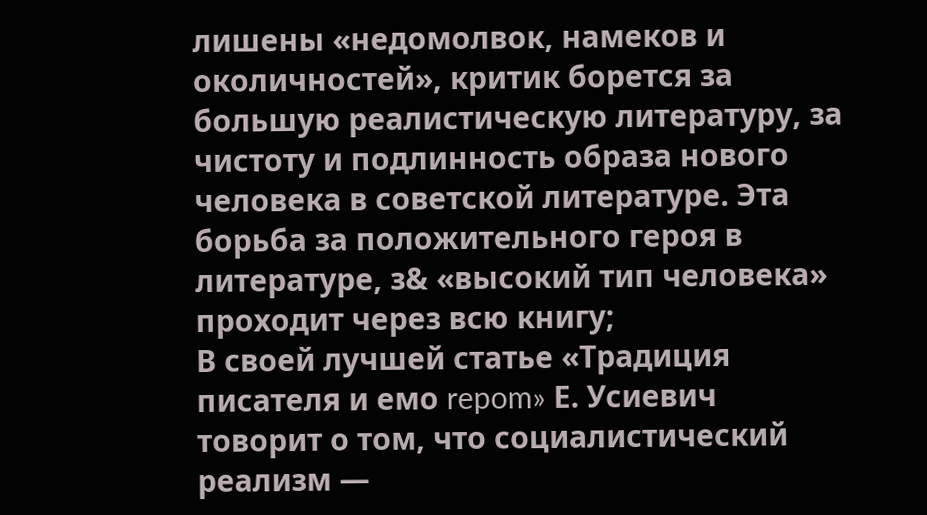лишены «недомолвок, намеков и околичностей», критик борется за большую реалистическую литературу, за
чистоту и подлинность образа нового
человека в советской литературе. Эта
борьба за положительного героя в литературе, з& «высокий тип человека»
проходит через всю книгу;
В своей лучшей статье «Традиция
писателя и емо repom» Е. Усиевич
товорит о том, что социалистический
реализм —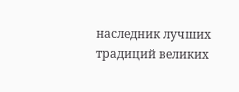наследник лучших традиций великих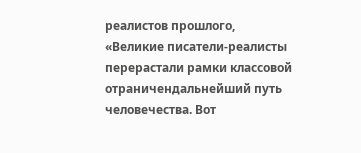реалистов прошлого,
«Великие писатели-реалисты перерастали рамки классовой отраничендальнейший путь человечества. Вот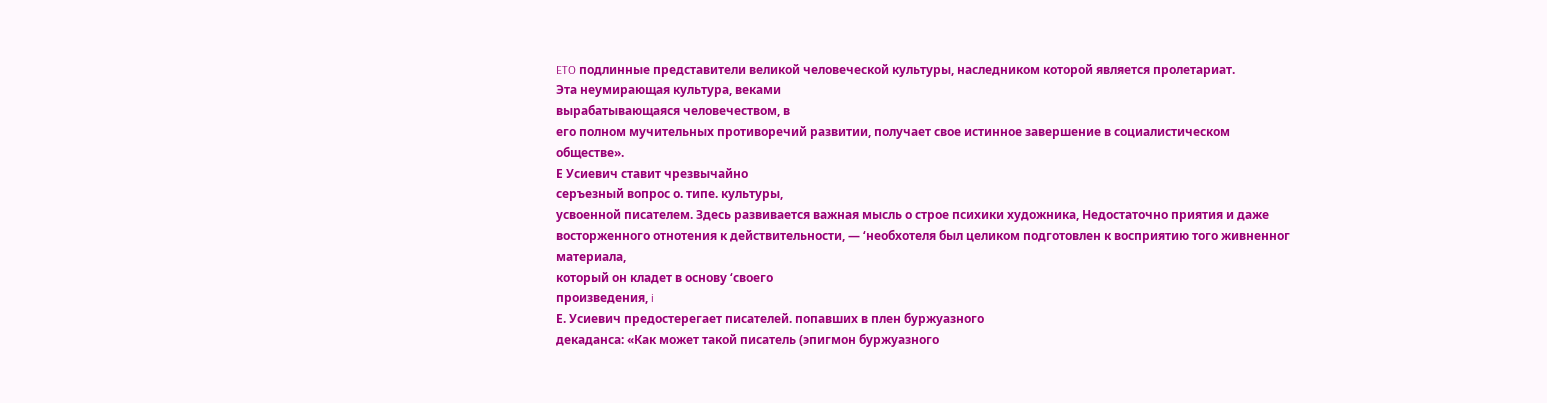ETO подлинные представители великой человеческой культуры, наследником которой является пролетариат.
Эта неумирающая культура, веками
вырабатывающаяся человечеством, в
его полном мучительных противоречий развитии, получает свое истинное завершение в социалистическом
обществе».
Е Усиевич ставит чрезвычайно
серъезный вопрос о. типе. культуры,
усвоенной писателем. Здесь развивается важная мысль о строе психики художника, Недостаточно приятия и даже восторженного отнотения к действительности, — ‘необхотеля был целиком подготовлен к восприятию того живненног материала,
который он кладет в основу ‘своего
произведения, i
Е. Усиевич предостерегает писателей. попавших в плен буржуазного
декаданса: «Как может такой писатель (эпигмон буржуазного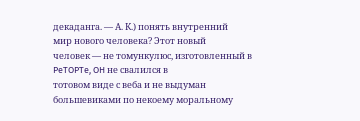декаданга. — А. К.) понять внутренний
мир нового человека? Этот новый
человек — не томункулюс, изготовленный в PeTOPTe, OH не свалился в
тотовом виде с веба и не выдуман
большевиками по некоему моральному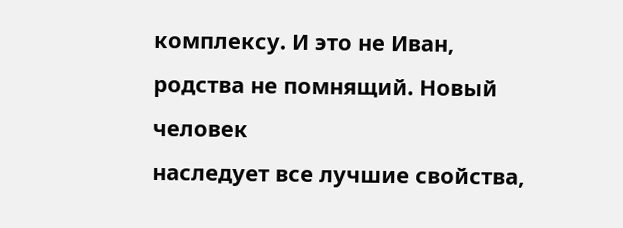комплексу. И это не Иван, родства не помнящий. Новый человек
наследует все лучшие свойства,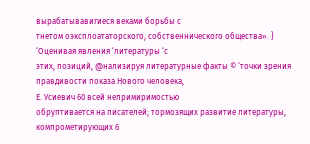вырабатывавигиеся веками борьбы с
тнетом оэксплоататорского, собственнического общества». }
‘Оценивая явления ‘литературы ‘с
этих, позиций, @нализируя литературные факты © ‘точки зрения правдивости показа Нового человека,
Е. Усиевич 60 всей непримиримостью
обруптивается на писателей; тормозящих развитие литературы, компрометирующих 6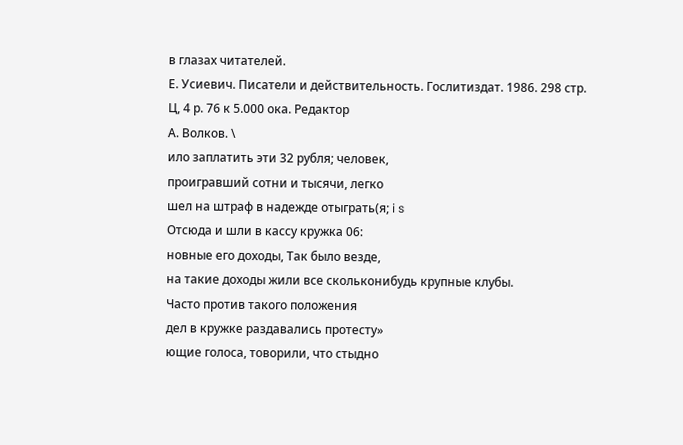в глазах читателей.
Е. Усиевич. Писатели и действительность. Гослитиздат. 1986. 298 стр.
Ц, 4 р. 76 к 5.000 ока. Редактор
А. Волков. \
ило заплатить эти 32 рубля; человек,
проигравший сотни и тысячи, легко
шел на штраф в надежде отыграть(я; i s
Отсюда и шли в кассу кружка 06:
новные его доходы, Так было везде,
на такие доходы жили все скольконибудь крупные клубы.
Часто против такого положения
дел в кружке раздавались протесту»
ющие голоса, товорили, что стыдно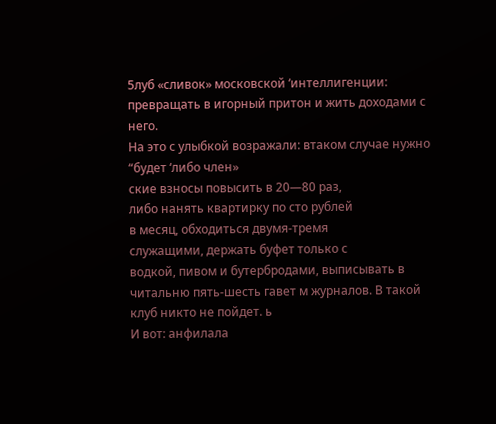5луб «сливок» московской ‘интеллигенции: превращать в игорный притон и жить доходами с него.
На это с улыбкой возражали: втаком случае нужно “будет ‘либо член»
ские взносы повысить в 20—80 раз,
либо нанять квартирку по сто рублей
в месяц, обходиться двумя-тремя
служащими, держать буфет только с
водкой, пивом и бутербродами, выписывать в читальню пять-шесть гавет м журналов. В такой клуб никто не пойдет. ь
И вот: анфилала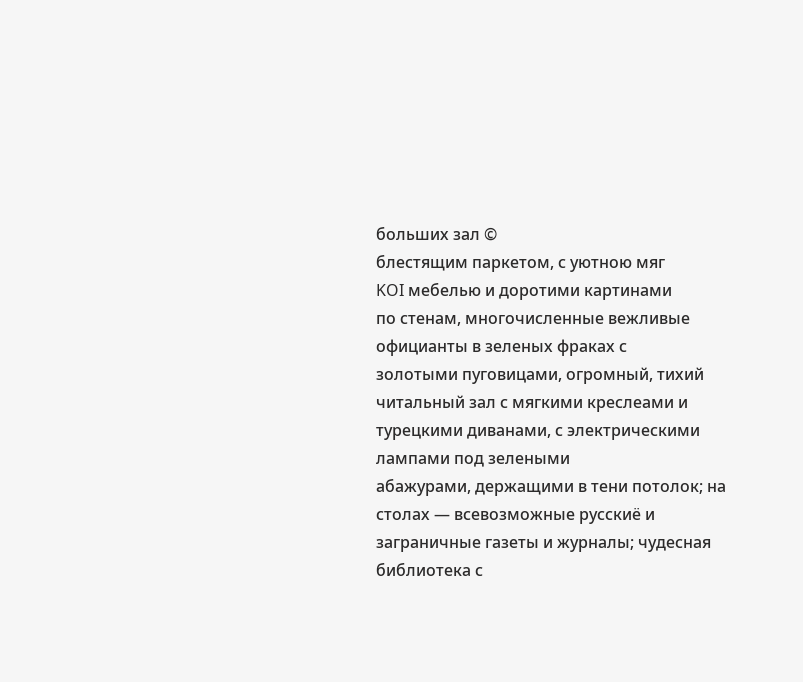больших зал ©
блестящим паркетом, с уютною мяг
KOI мебелью и доротими картинами
по стенам, многочисленные вежливые официанты в зеленых фраках с
золотыми пуговицами, огромный, тихий читальный зал с мягкими креслеами и турецкими диванами, с электрическими лампами под зелеными
абажурами, держащими в тени потолок; на столах — всевозможные русскиё и заграничные газеты и журналы; чудесная библиотека с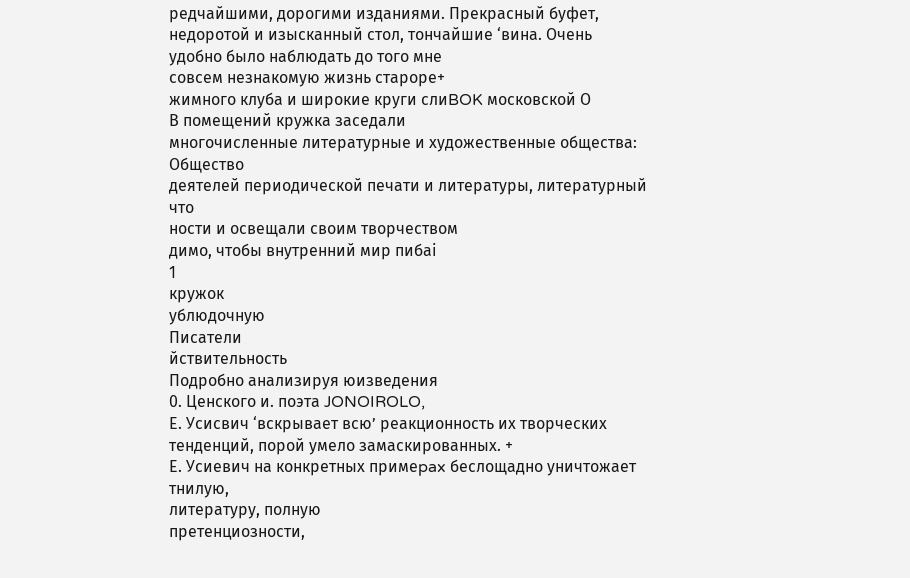редчайшими, дорогими изданиями. Прекрасный буфет, недоротой и изысканный стол, тончайшие ‘вина. Очень
удобно было наблюдать до того мне
совсем незнакомую жизнь староре+
жимного клуба и широкие круги слиBOK московской О
В помещений кружка заседали
многочисленные литературные и художественные общества: Общество
деятелей периодической печати и литературы, литературный
что
ности и освещали своим творчеством
димо, чтобы внутренний мир пибаi
1
кружок
ублюдочную
Писатели
йствительность
Подробно анализируя юизведения
0. Ценского и. поэта JONOIROLO,
Е. Усисвич ‘вскрывает всю’ реакционность их творческих тенденций, порой умело замаскированных. +
Е. Усиевич на конкретных примеpax беслощадно уничтожает тнилую,
литературу, полную
претенциозности,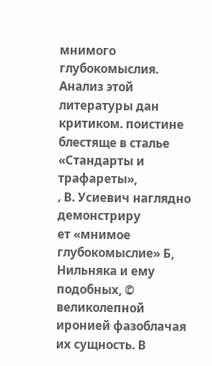мнимого глубокомыслия. Анализ этой литературы дан
критиком. поистине блестяще в сталье «Стандарты и трафареты»,
‚ В. Усиевич наглядно демонстриру
ет «мнимое глубокомыслие» Б, Нильняка и ему подобных, © великолепной
иронией фазоблачая их сущность. В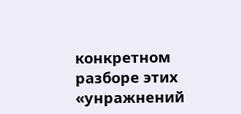конкретном разборе этих «унражнений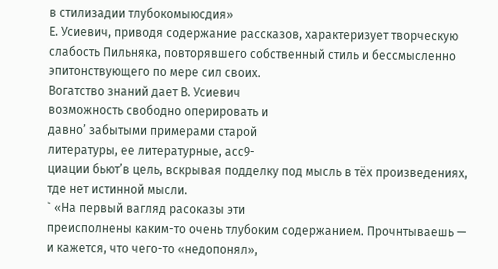в стилизадии тлубокомыюсдия»
Е. Усиевич, приводя содержание рассказов, характеризует творческую
слабость Пильняка, повторявшего собственный стиль и бессмысленно эпитонствующего по мере сил своих.
Вогатство знаний дает В. Усиевич
возможность свободно оперировать и
давно’ забытыми примерами старой
литературы, ее литературные, асс9-
циации бьют’в цель, вскрывая подделку под мысль в тёх произведениях,
тде нет истинной мысли.
` «На первый вагляд расоказы эти
преисполнены каким-то очень тлубоким содержанием. Прочнтываешь —
и кажется, что чего-то «недопонял»,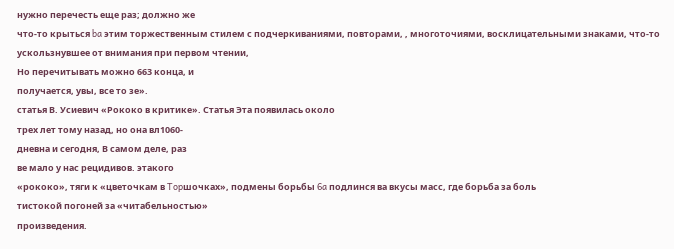нужно перечесть еще раз; должно же
что-то крыться ba этим торжественным стилем с подчеркиваниями, повторами, ‚ многоточиями, восклицательными знаками, что-то ускользнувшее от внимания при первом чтении,
Но перечитывать можно 663 конца, и
получается, увы, все то зе».
статья В. Усиевич «Рококо в критике». Статья Эта появилась около
трех лет тому назад, но она вл1060-
дневна и сегодня, В самом деле, раз
ве мало у нас рецидивов. этакого
«рококо», тяги к «цветочкам в Topшочках», подмены борьбы 6a подлинся ва вкусы масс, где борьба за боль
тистокой погоней за «читабельностью»
произведения.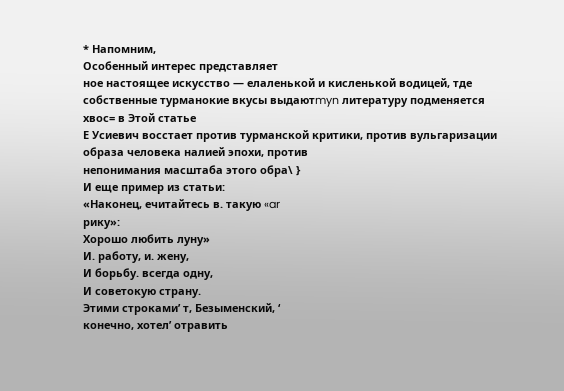* Напомним,
Особенный интерес представляет
ное настоящее искусство — елаленькой и кисленькой водицей, тде собственные турманокие вкусы выдаютmyn литературу подменяется хвос= в Этой статье
Е Усиевич восстает против турманской критики, против вульгаризации
образа человека налией эпохи, против
непонимания масштаба этого обра\ }
И еще пример из статьи:
«Наконец, ечитайтесь в. такую «ar
рику»:
Хорошо любить луну»
И. работу, и. жену,
И борьбу. всегда одну,
И советокую страну.
Этими строками’ т, Безыменский, ‘
конечно, хотел’ отравить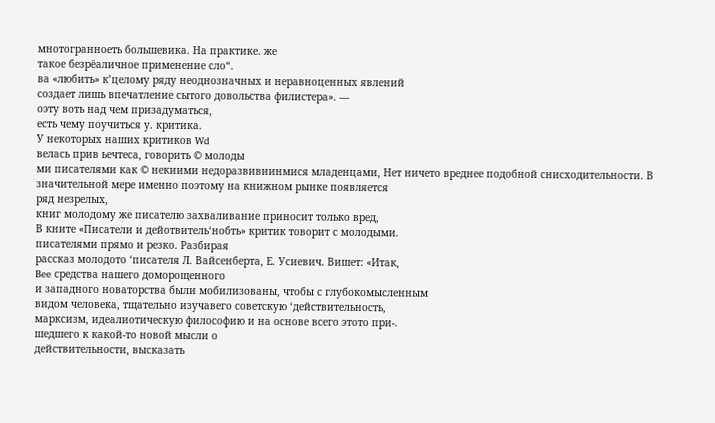мнотогранноеть большевика. На практике. же
такое безрёаличное применение сло“.
ва «любить» к’целому ряду неоднозначных и неравноценных явлений
создает лишь впечатление сытого довольства филистера». —
оэту воть над чем призадуматься,
есть чему поучиться у. критика.
У некоторых наших критиков Wd
велась прив ьечтеса, говорить © молоды
ми писателями как © некиими недоразвивиинмися младенцами, Нет ничето вреднее подобной снисходительности. В значительной мере именно поэтому на книжном рынке появляется
ряд незрелых,
книг молодому же писателю захваливание приносит только вред,
В кните «Писатели и дейотвитель‘нобть» критик товорит с молодыми.
писателями прямо и резко. Разбирая
рассказ молодото ‘писателя Л. Вайсенберта, Е. Усиевич. Вишет: «Итак,
Bee средства нашего доморощенного
и западного новаторства были мобилизованы, чтобы с глубокомысленным
видом человека, тщательно изучавего советскую ‘действительность,
марксизм, идеалиотическую философию и на основе всего этото при-.
шедшего к какой-то новой мысли о
действительности, высказать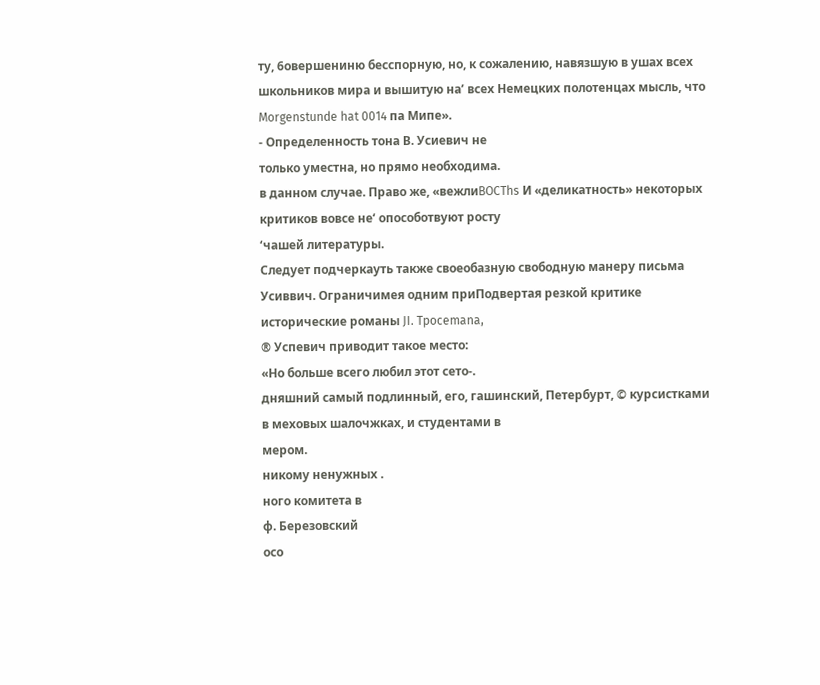ту, 6овершениню бесспорную, но, к сожалению, навязшую в ушах всех школьников мира и вышитую на’ всех Heмецких полотенцах мысль, что
Morgenstunde hat 0014 па Мипе».
- Определенность тона В. Усиевич не
только уместна, но прямо необходима.
в данном случае. Право же, «вежлиBOCThs И «деликатность» некоторых
критиков вовсе не‘ опособотвуют росту
‘чашей литературы.
Следует подчеркауть также своеобазную свободную манеру письма
Усиввич. Ограничимея одним приПодвертая резкой критике
исторические романы JI. Tpocemana,
® Успевич приводит такое место:
«Но больше всего любил этот сето-.
дняшний самый подлинный, его, гашинский, Петербурт, © курсистками
в меховых шалочжках, и студентами в
мером.
никому ненужных .
ного комитета в
ф. Березовский
осо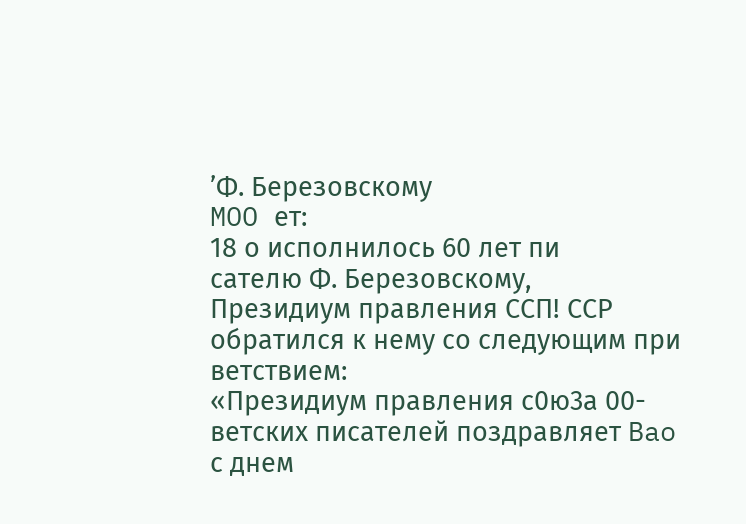’Ф. Березовскому
MOO ет:
18 о исполнилось 60 лет пи
сателю Ф. Березовскому,
Президиум правления ССП! ССР
обратился к нему со следующим при
ветствием:
«Президиум правления с0ю3а 00-
ветских писателей поздравляет Bao
с днем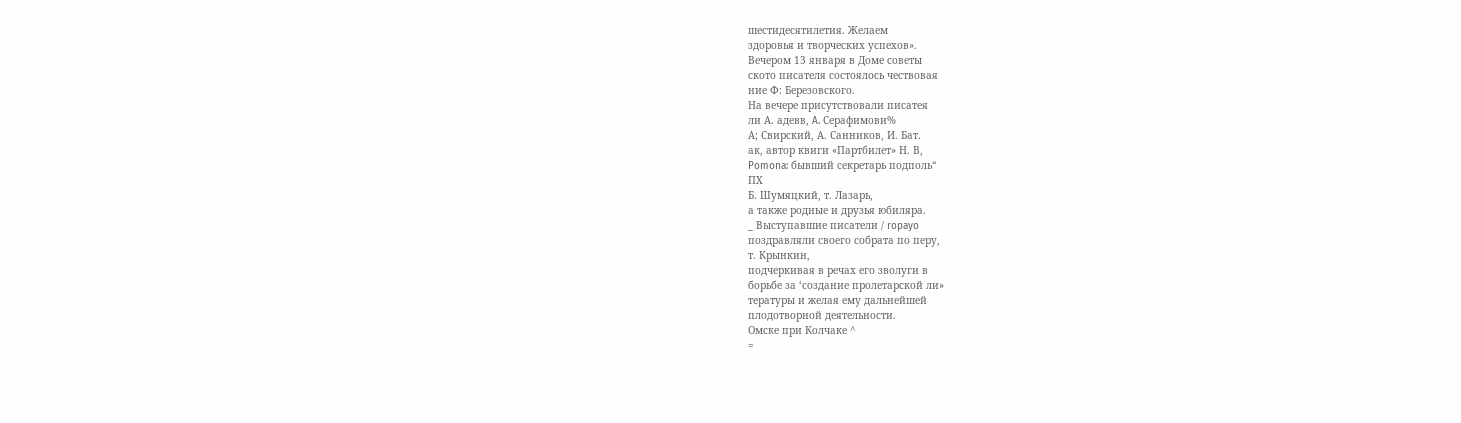шестидесятилетия. Желаем
здоровья и творческих успехов».
Вечером 13 января в Доме советы
ското писателя состоялось чествовая
ние Ф: Березовского.
На вечере присутствовали писатея
ли А. адевв, A. Серафимови%
А; Свирский, А. Санников, И. Бат.
ак, автор квиги «Партбилет» Н. В,
Pomona: бывший секретарь подполь“
ПХ
Б. Шумяцкий, т. Лазарь,
а также родные и друзья юбиляра.
_ Выступавшие писатели / ropayo
поздравляли своего собрата по перу,
т. Крынкин,
подчеркивая в речах его зволуги в
борьбе за ‘создание пролетарской ли»
тературы и желая ему дальнейшей
плодотворной деятельности.
Омске при Колчаке ^
=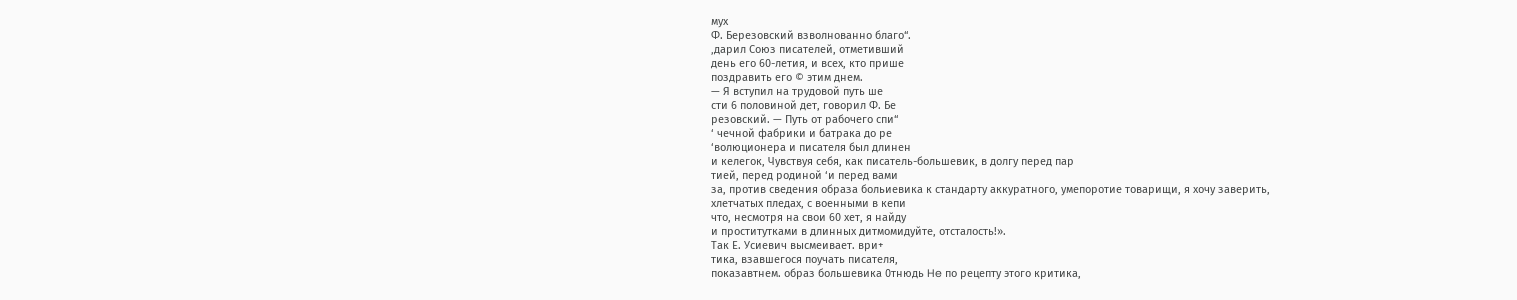мух
Ф. Березовский взволнованно благо“.
‚дарил Союз писателей, отметивший
день его 60-летия, и всех, кто прише
поздравить его © этим днем.
— Я вступил на трудовой путь ше
сти 6 половиной дет, говорил Ф. Бе
резовский. — Путь от рабочего спи“
‘ чечной фабрики и батрака до ре
‘волюционера и писателя был длинен
и келегок, Чувствуя себя, как писатель-большевик, в долгу перед пар
тией, перед родиной ‘и перед вами
за, против сведения образа больиевика к стандарту аккуратного, умепоротие товарищи, я хочу заверить,
хлетчатых пледах, с военными в кепи
что, несмотря на свои 60 хет, я найду
и проститутками в длинных дитмомидуйте, отсталость!».
Так Е. Усиевич высмеивает. ври+
тика, взавшегося поучать писателя,
показавтнем. образ большевика 0тнюдь He по рецепту этого критика,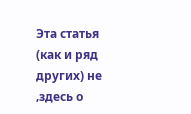Эта статья (как и ряд других) не
‚здесь о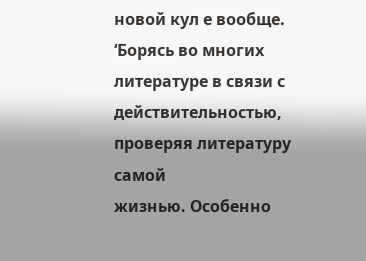новой кул е вообще.
‘Борясь во многих
литературе в связи с действительностью, проверяя литературу самой
жизнью. Особенно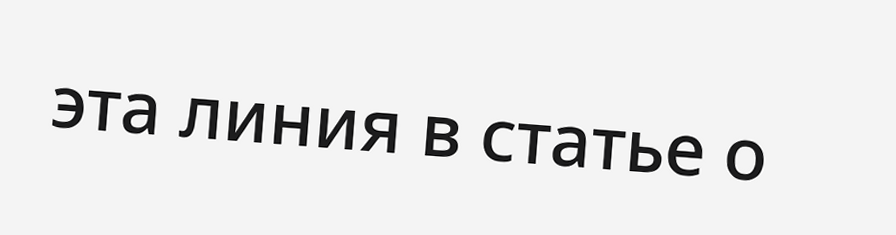эта линия в статье о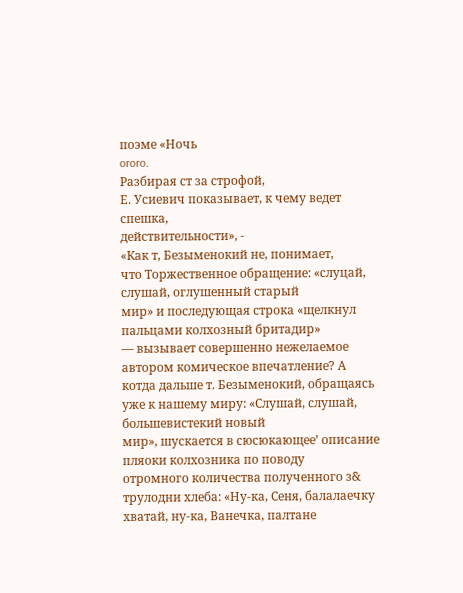поэме «Ночь
ororo.
Разбирая ст за строфой,
Е. Усиевич показывает, к чему ведет
спешка,
действительности», -
«Как т, Безыменокий не, понимает,
что Торжественное обращение: «слуцай, слушай, оглушенный старый
мир» и последующая строка «щелкнул пальцами колхозный бритадир»
— вызывает совершенно нежелаемое
автором комическое впечатление? А
котда дальше т. Безыменокий, обращаясь уже к нашему миру: «Слушай, слушай, большевистекий новый
мир», шускается в сюсюкающее’ описание пляоки колхозника по поводу
отромного количества полученного з&
трулодни хлеба: «Ну-ка, Сеня, балалаечку хватай, ну-ка, Ванечка, палтане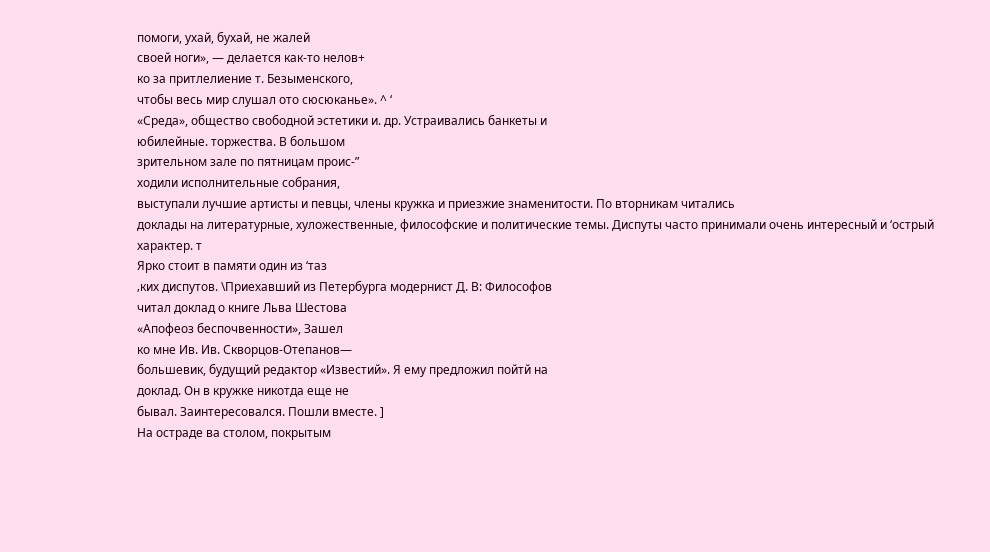помоги, ухай, бухай, не жалей
своей ноги», — делается как-то нелов+
ко за притлелиение т. Безыменского,
чтобы весь мир слушал ото сюсюканье». ^ ‘
«Среда», общество свободной эстетики и. др. Устраивались банкеты и
юбилейные. торжества. В большом
зрительном зале по пятницам проис-”
ходили исполнительные собрания,
выступали лучшие артисты и певцы, члены кружка и приезжие знаменитости. По вторникам читались
доклады на литературные, хуложественные, философские и политические темы. Диспуты часто принимали очень интересный и ‘острый характер. т
Ярко стоит в памяти один из ‘таз
‚ких диспутов. \Приехавший из Петербурга модернист Д. В: Философов
читал доклад о книге Льва Шестова
«Апофеоз беспочвенности», Зашел
ко мне Ив. Ив. Скворцов-Отепанов—
большевик, будущий редактор «Известий». Я ему предложил пойтй на
доклад. Он в кружке никотда еще не
бывал. Заинтересовался. Пошли вместе. ]
На остраде ва столом, покрытым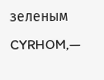зеленым CYRHOM,—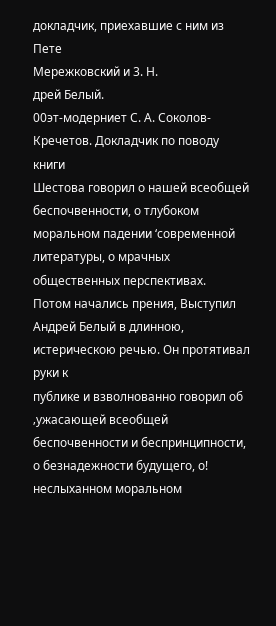докладчик, приехавшие с ним из Пете
Мережковский и 3. Н.
дрей Белый.
00эт-модерниет С. А. Соколов-Кречетов. Докладчик по поводу книги
Шестова говорил о нашей всеобщей
беспочвенности, о тлубоком моральном падении ‘современной литературы, о мрачных общественных перспективах.
Потом начались прения, Выступил
Андрей Белый в длинною, истерическою речью. Он протятивал руки к
публике и взволнованно говорил об
‚ужасающей всеобщей беспочвенности и беспринципности, о безнадежности будущего, о! неслыханном моральном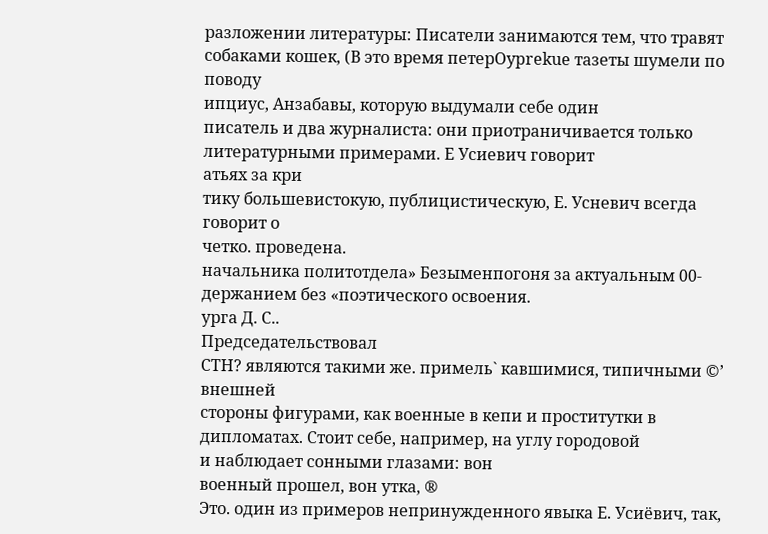разложении литературы: Писатели занимаются тем, что травят
собаками кошек, (В это время петерOyprekue тазеты шумели по поводу
ипциус, Анзабавы, которую выдумали себе один
писатель и два журналиста: они приотраничивается только литературными примерами. Е Усиевич говорит
атьях за кри
тику большевистокую, публицистическую, Е. Усневич всегда говорит о
четко. проведена.
начальника политотдела» Безыменпогоня за актуальным 00-
держанием без «поэтического освоения.
урга Д. С..
Председательствовал
CTH? являются такими же. примель` кавшимися, типичными ©’ внешней
стороны фигурами, как военные в кепи и проститутки в дипломатах. Стоит себе, например, на углу городовой
и наблюдает сонными глазами: вон
военный прошел, вон утка, ®
Это. один из примеров непринужденного явыка Е. Усиёвич, так,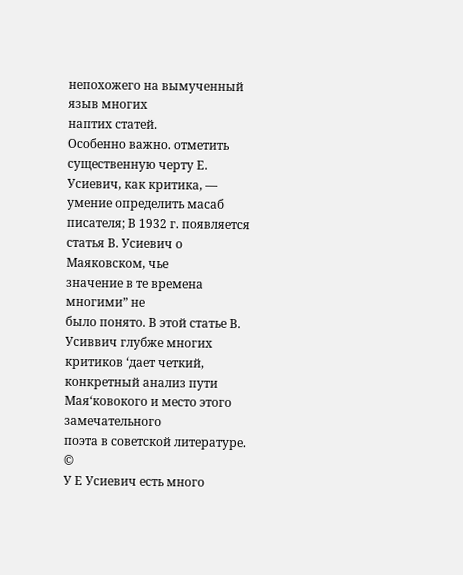непохожего на вымученный языв многих
наптих статей.
Особенно важно. отметить существенную черту Е. Усиевич, как критика, — умение определить масаб писателя; В 1932 г. появляется
статья В. Усиевич о Маяковском, чье
значение в те времена многими” не
было понято. В этой статье В. Усиввич глубже многих критиков ‘дает четкий, конкретный анализ пути Мая‘ковокого и место этого замечательного
поэта в советской литературе. ©
У Е Усиевич есть много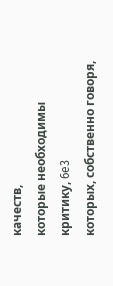качеств,
которые необходимы критику, 6e3
которых, собственно говоря,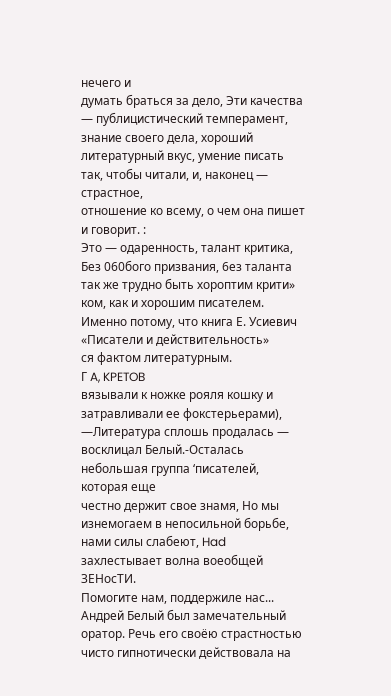нечего и
думать браться за дело, Эти качества
— публицистический темперамент,
знание своего дела, хороший литературный вкус, умение писать так, чтобы читали, и, наконец — страстное,
отношение ко всему, о чем она пишет и говорит. :
Это — одаренность, талант критика,
Без 060бого призвания, 6ез таланта
так же трудно быть хороптим крити»
ком, как и хорошим писателем.
Именно потому, что книга Е. Усиевич «Писатели и действительность»
ся фактом литературным.
Г A, KPETOB
вязывали к ножке рояля кошку и
затравливали ее фокстерьерами),
—Литература сплошь продалась —
восклицал Белый.-Осталась небольшая группа ‘писателей, которая еще
честно держит свое знамя, Но мы
изнемогаем в непосильной борьбе,
нами силы слабеют, Had захлестывает волна воеобщей ЗЕНосТИ.
Помогите нам, поддержиле нас...
Андрей Белый был замечательный
оратор. Речь его своёю страстностью
чисто гипнотически действовала на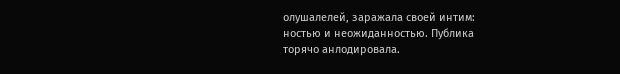олушалелей, заражала своей интим:
ностью и неожиданностью. Публика
торячо анлодировала.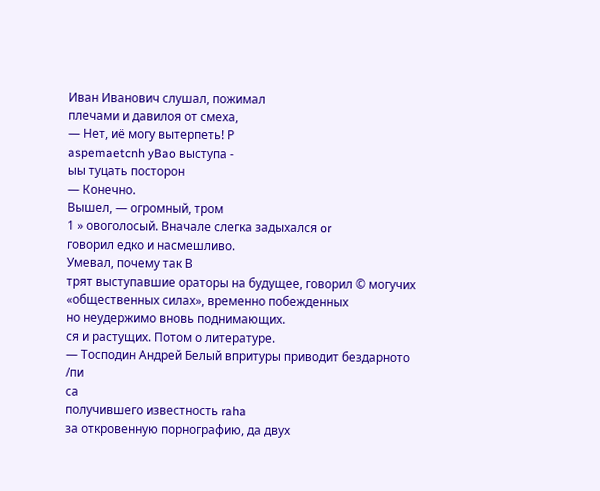Иван Иванович слушал, пожимал
плечами и давилоя от смеха,
— Нет, иё могу вытерпеть! Р
aspemaetcnh yBao выступа -
ыы туцать посторон
— Конечно.
Вышел, — огромный, тром
1 » овоголосый. Вначале слегка задыхался or
говорил едко и насмешливо.
Умевал, почему так В
трят выступавшие ораторы на будущее, говорил © могучих «общественных силах», временно побежденных
но неудержимо вновь поднимающих.
ся и растущих. Потом о литературе.
— Тосподин Андрей Белый впритуры приводит бездарното /пи
са
получившего известность raha
за откровенную порнографию, да двух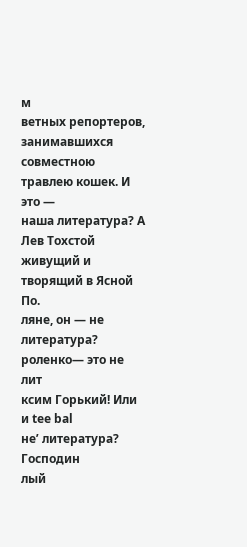м
ветных репортеров, занимавшихся
совместною травлею кошек. И это —
наша литература? А Лев Тохстой
живущий и творящий в Ясной По.
ляне, он — не литература?
роленко— это не лит
ксим Горький! Или и tee bal
не’ литература? Господин
лый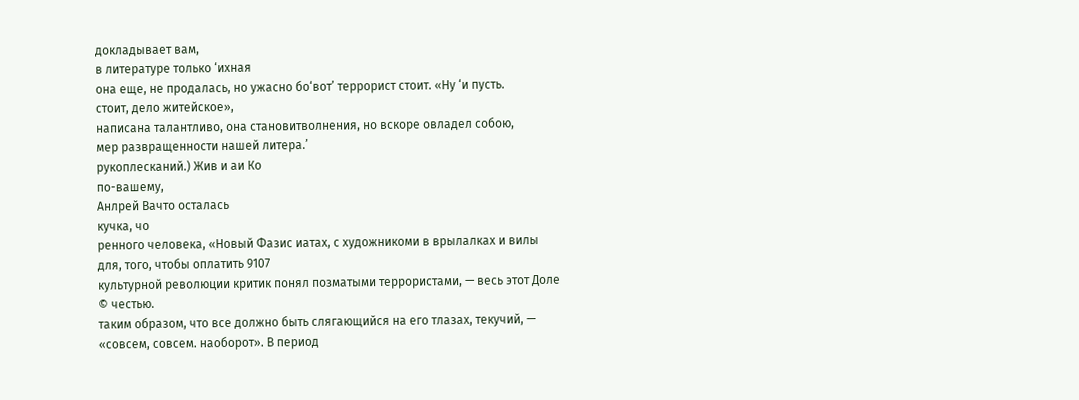докладывает вам,
в литературе только ‘ихная
она еще, не продалась, но ужасно бо‘вот’ террорист стоит. «Ну ‘и пусть.
стоит, дело житейское»,
написана талантливо, она становитволнения, но вскоре овладел собою,
мер развращенности нашей литера.’
рукоплесканий.) Жив и аи Ко
по-вашему,
Анлрей Вачто осталась
кучка, чо
ренного человека, «Новый Фазис иатах, с художникоми в врылалках и вилы для, того, чтобы оплатить 9107
культурной революции критик понял позматыми террористами, — весь этот Доле © честью.
таким образом, что все должно быть слягающийся на его тлазах, текучий, —
«совсем, совсем. наоборот». В период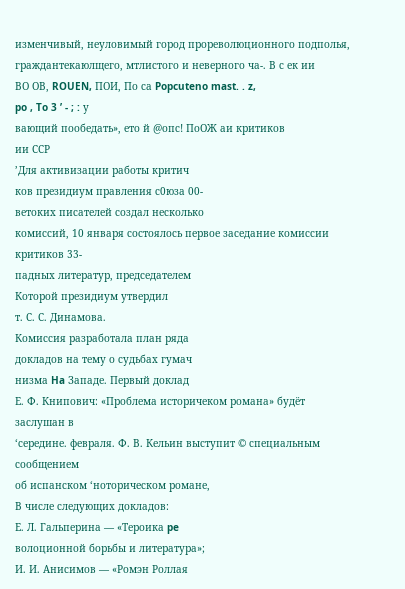изменчивый, неуловимый город прореволюционного подполья, граждантекаюлщего, мтлистого и неверного ча-. В с ек ии
ВО ОВ, ROUEN, ПОИ, По са Popcuteno mast. . z,
po , To 3 ’ - ; : у
вающий пообедать», ето й @опс! ПоОЖ аи критиков
ии ССР
’Для активизации работы критич
ков президиум правления с0юза 00-
ветоких писателей создал несколько
комиссий, 10 января состоялось первое заседание комиссии критиков 33-
падных литератур, председателем
Которой президиум утвердил
т. С. С. Динамова.
Комиссия разработала план ряда
докладов на тему о судьбах гумач
низма Ha Западе. Первый доклад
Е. Ф. Книпович: «Проблема историчеком романа» будёт заслушан в
‘середине. февраля. Ф. В. Кельин выступит © специальным сообщением
об испанском ‘ноторическом романе,
В числе следующих докладов:
Е. Л. Гальперина — «Тероика pe
волоционной борьбы и литература»;
И. И. Анисимов — «Ромэн Роллая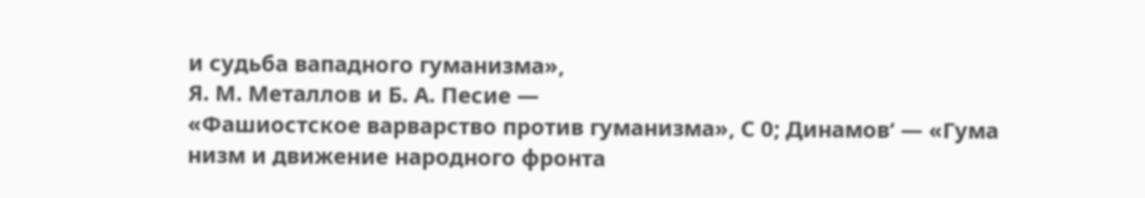и судьба вападного гуманизма»,
Я. М. Металлов и Б. А. Песие —
«Фашиостское варварство против гуманизма», С 0; Динамов‘ — «Гума
низм и движение народного фронта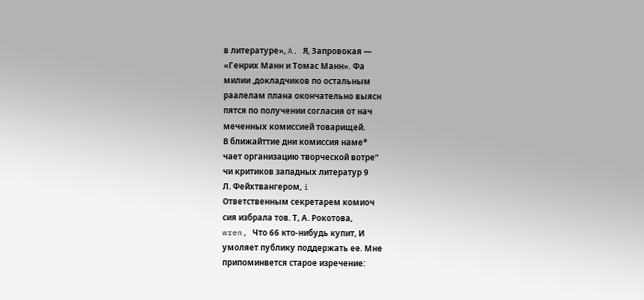в литературе», A. Я, Запровокая —
«Генрих Манн и Томас Манн». Фа
милии ‚докладчиков по остальным
раалелам плана окончательно выясн
пятся по получении согласия от нач
меченных комиссией товарищей.
В ближайттие дни комиссия наме*
чает организацию творческой вотре“
чи критиков западных литератур 9
Л. Фейхтвангером, i
Ответственным секретарем комиоч
сия избрала тов. Т, А. Рокотова,
wren, Что 66 кто-нибудь купит, И
умоляет публику поддержать ее. Мне
припоминвется старое изречение: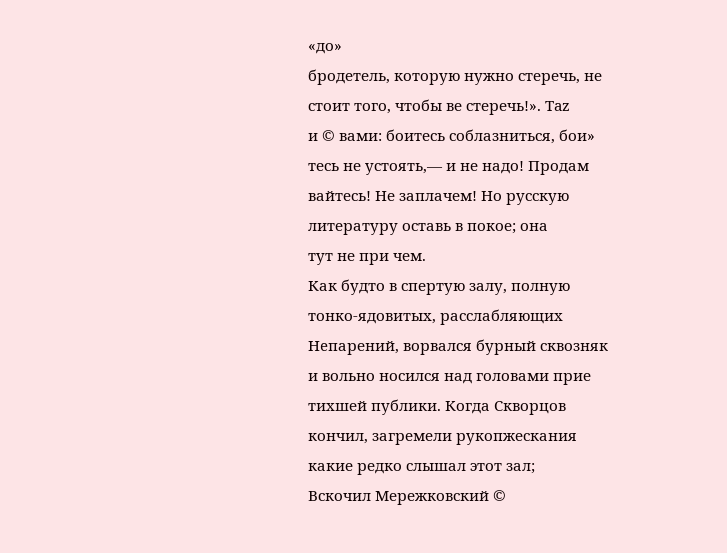«до»
бродетель, которую нужно стеречь, не
стоит того, чтобы ве стеречь!». Taz
и © вами: боитесь соблазниться, бои»
тесь не устоять,— и не надо! Продам
вайтесь! Не заплачем! Но русскую
литературу оставь в покое; она
тут не при чем.
Как будто в спертую залу, полную
тонко-ядовитых, расслабляющих Heпарений, ворвался бурный сквозняк
и вольно носился над головами прие
тихшей публики. Когда Скворцов
кончил, загремели рукопжескания
какие редко слышал этот зал;
Вскочил Мережковский ©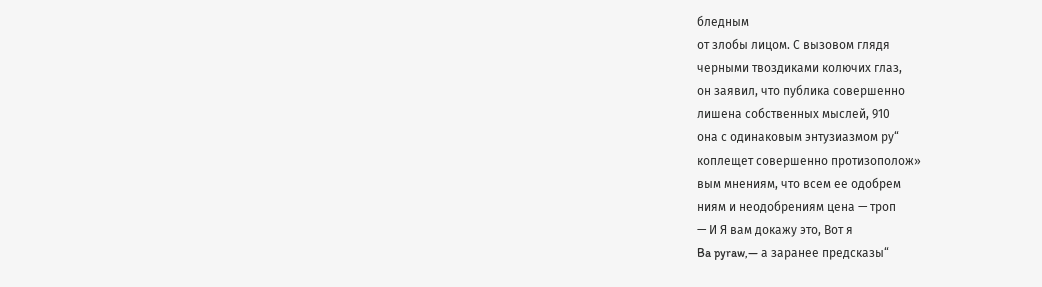бледным
от злобы лицом. С вызовом глядя
черными твоздиками колючих глаз,
он заявил, что публика совершенно
лишена собственных мыслей, 910
она с одинаковым энтузиазмом ру“
коплещет совершенно протизополож»
вым мнениям, что всем ее одобрем
ниям и неодобрениям цена — троп
— И Я вам докажу это, Вот я
Ba pyraw,— а заранее предсказы“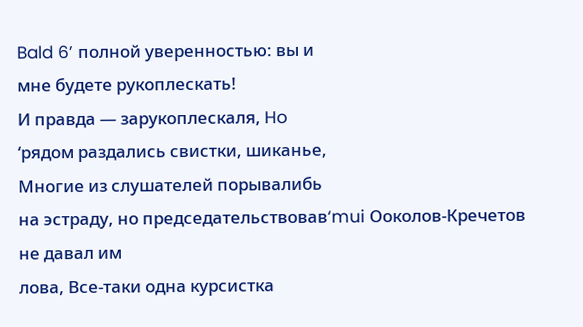Bald 6’ полной уверенностью: вы и
мне будете рукоплескать!
И правда — зарукоплескаля, Ho
‘рядом раздались свистки, шиканье,
Многие из слушателей порывалибь
на эстраду, но председательствовав‘mui Ооколов-Кречетов не давал им
лова, Все-таки одна курсистка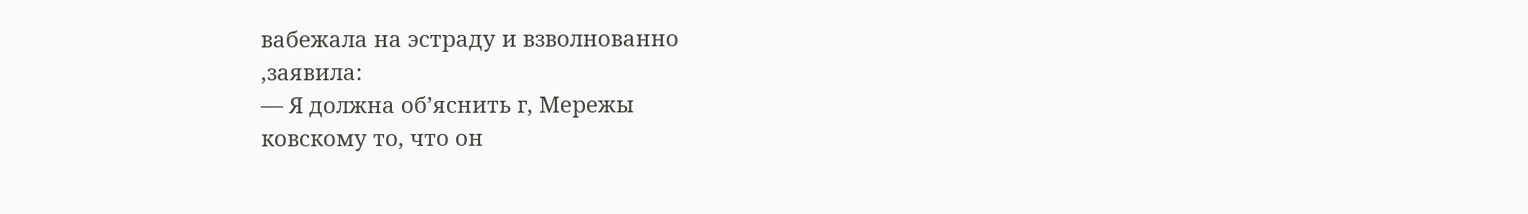вабежала на эстраду и взволнованно
‚заявила:
— Я должна об’яснить г, Мережы
ковскому то, что он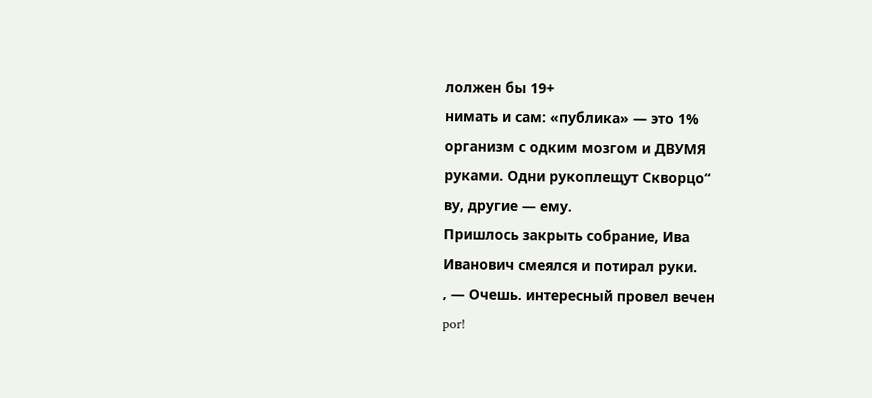лолжен бы 19+
нимать и сам: «публика» — это 1%
организм с одким мозгом и ДВУМЯ
руками. Одни рукоплещут Скворцо“
ву, другие — ему.
Пришлось закрыть собрание, Ива
Иванович смеялся и потирал руки.
‚ — Очешь. интересный провел вечен
por!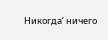Никогда’ ничего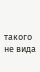такого не вида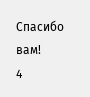Спасибо вам!
4